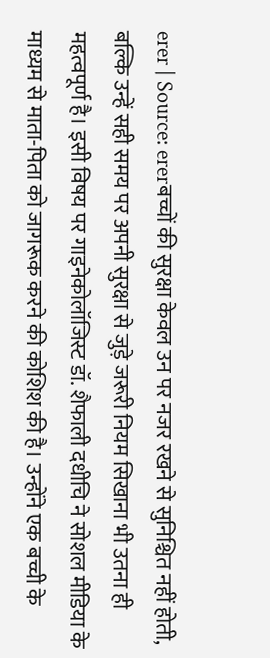erer | Source: ererबच्चों की सुरक्षा केवल उन पर नजर रखने से सुनिश्चित नहीं होती, बल्कि उन्हें सही समय पर अपनी सुरक्षा से जुड़े जरूरी नियम सिखाना भी उतना ही महत्वपूर्ण है। इसी विषय पर गाइनेकोलॉजिस्ट डॉ. शैफाली दधीचि ने सोशल मीडिया के माध्यम से माता-पिता को जागरूक करने की कोशिश की है। उन्होंने एक बच्ची के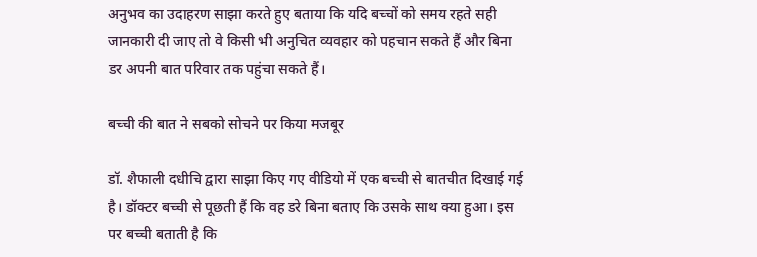अनुभव का उदाहरण साझा करते हुए बताया कि यदि बच्चों को समय रहते सही जानकारी दी जाए तो वे किसी भी अनुचित व्यवहार को पहचान सकते हैं और बिना डर अपनी बात परिवार तक पहुंचा सकते हैं।

बच्ची की बात ने सबको सोचने पर किया मजबूर

डॉ. शैफाली दधीचि द्वारा साझा किए गए वीडियो में एक बच्ची से बातचीत दिखाई गई है। डॉक्टर बच्ची से पूछती हैं कि वह डरे बिना बताए कि उसके साथ क्या हुआ। इस पर बच्ची बताती है कि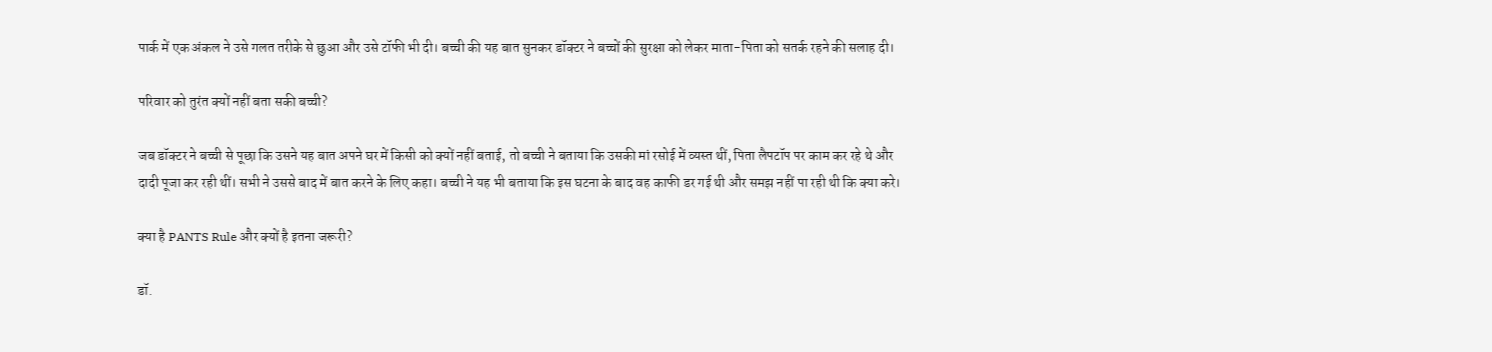पार्क में एक अंकल ने उसे गलत तरीके से छुआ और उसे टॉफी भी दी। बच्ची की यह बात सुनकर डॉक्टर ने बच्चों की सुरक्षा को लेकर माता-पिता को सतर्क रहने की सलाह दी।

परिवार को तुरंत क्यों नहीं बता सकी बच्ची?

जब डॉक्टर ने बच्ची से पूछा कि उसने यह बात अपने घर में किसी को क्यों नहीं बताई, तो बच्ची ने बताया कि उसकी मां रसोई में व्यस्त थीं, पिता लैपटॉप पर काम कर रहे थे और दादी पूजा कर रही थीं। सभी ने उससे बाद में बात करने के लिए कहा। बच्ची ने यह भी बताया कि इस घटना के बाद वह काफी डर गई थी और समझ नहीं पा रही थी कि क्या करे।

क्या है PANTS Rule और क्यों है इतना जरूरी?

डॉ.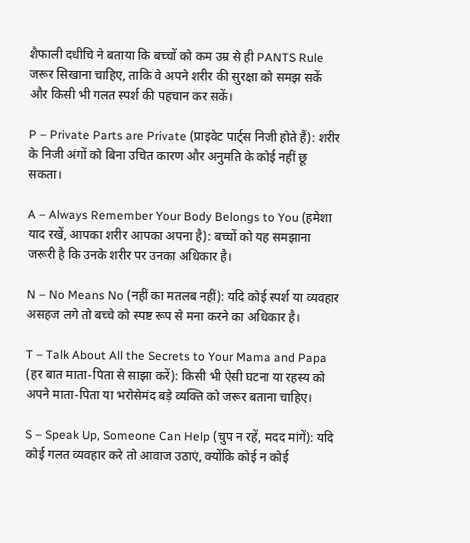शैफाली दधीचि ने बताया कि बच्चों को कम उम्र से ही PANTS Rule जरूर सिखाना चाहिए, ताकि वे अपने शरीर की सुरक्षा को समझ सकें और किसी भी गलत स्पर्श की पहचान कर सकें।

P – Private Parts are Private (प्राइवेट पार्ट्स निजी होते हैं): शरीर के निजी अंगों को बिना उचित कारण और अनुमति के कोई नहीं छू सकता।

A – Always Remember Your Body Belongs to You (हमेशा याद रखें, आपका शरीर आपका अपना है): बच्चों को यह समझाना जरूरी है कि उनके शरीर पर उनका अधिकार है।

N – No Means No (नहीं का मतलब नहीं): यदि कोई स्पर्श या व्यवहार असहज लगे तो बच्चे को स्पष्ट रूप से मना करने का अधिकार है।

T – Talk About All the Secrets to Your Mama and Papa (हर बात माता-पिता से साझा करें): किसी भी ऐसी घटना या रहस्य को अपने माता-पिता या भरोसेमंद बड़े व्यक्ति को जरूर बताना चाहिए।

S – Speak Up, Someone Can Help (चुप न रहें, मदद मांगें): यदि कोई गलत व्यवहार करे तो आवाज उठाएं, क्योंकि कोई न कोई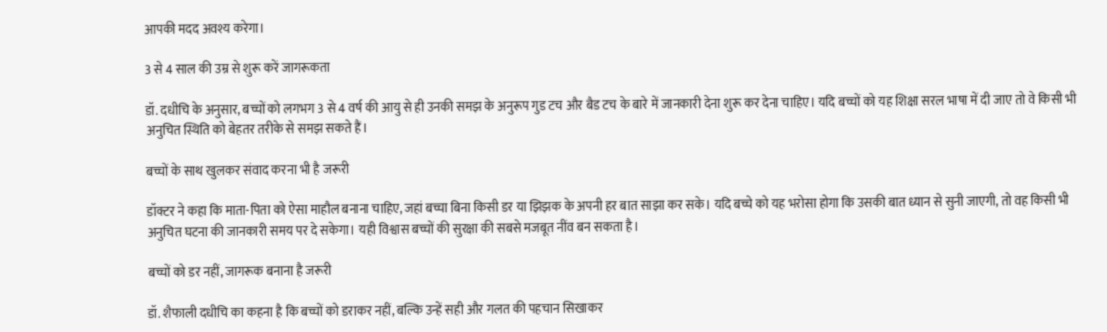आपकी मदद अवश्य करेगा।

3 से 4 साल की उम्र से शुरू करें जागरूकता

डॉ. दधीचि के अनुसार, बच्चों को लगभग 3 से 4 वर्ष की आयु से ही उनकी समझ के अनुरूप गुड टच और बैड टच के बारे में जानकारी देना शुरू कर देना चाहिए। यदि बच्चों को यह शिक्षा सरल भाषा में दी जाए तो वे किसी भी अनुचित स्थिति को बेहतर तरीके से समझ सकते हैं।

बच्चों के साथ खुलकर संवाद करना भी है जरूरी

डॉक्टर ने कहा कि माता-पिता को ऐसा माहौल बनाना चाहिए, जहां बच्चा बिना किसी डर या झिझक के अपनी हर बात साझा कर सके। यदि बच्चे को यह भरोसा होगा कि उसकी बात ध्यान से सुनी जाएगी, तो वह किसी भी अनुचित घटना की जानकारी समय पर दे सकेगा। यही विश्वास बच्चों की सुरक्षा की सबसे मजबूत नींव बन सकता है।

बच्चों को डर नहीं, जागरूक बनाना है जरूरी

डॉ. शैफाली दधीचि का कहना है कि बच्चों को डराकर नहीं, बल्कि उन्हें सही और गलत की पहचान सिखाकर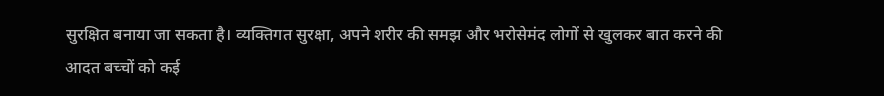सुरक्षित बनाया जा सकता है। व्यक्तिगत सुरक्षा, अपने शरीर की समझ और भरोसेमंद लोगों से खुलकर बात करने की आदत बच्चों को कई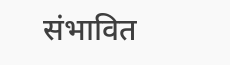संभावित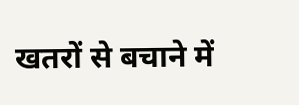खतरों से बचाने में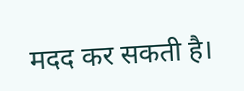मदद कर सकती है।